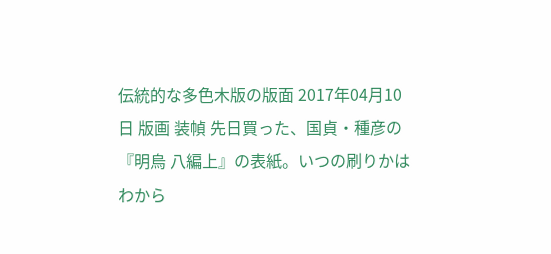伝統的な多色木版の版面 2017年04月10日 版画 装幀 先日買った、国貞・種彦の『明烏 八編上』の表紙。いつの刷りかはわから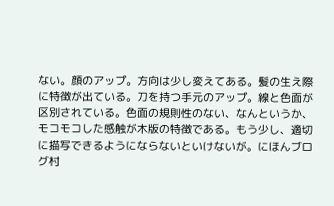ない。顔のアップ。方向は少し変えてある。髪の生え際に特徴が出ている。刀を持つ手元のアップ。線と色面が区別されている。色面の規則性のない、なんというか、モコモコした感触が木版の特徴である。もう少し、適切に描写できるようにならないといけないが。にほんブログ村